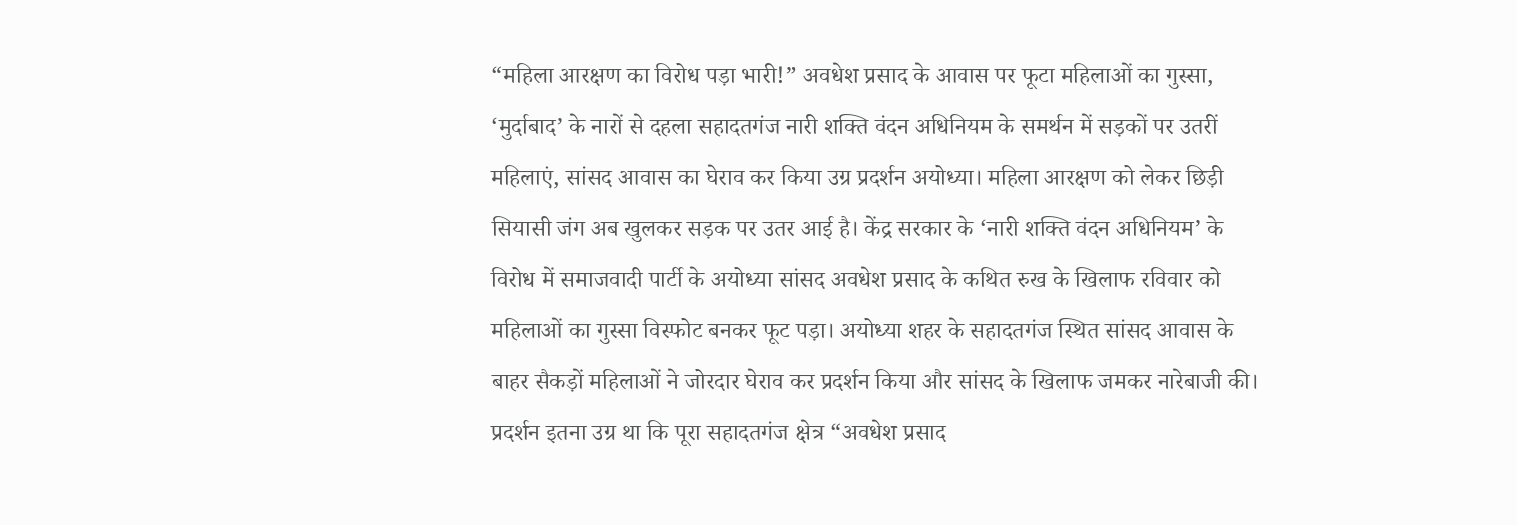“महिला आरक्षण का विरोध पड़ा भारी!” अवधेश प्रसाद के आवास पर फूटा महिलाओं का गुस्सा, ‘मुर्दाबाद’ के नारों से दहला सहादतगंज नारी शक्ति वंदन अधिनियम के समर्थन में सड़कों पर उतरीं महिलाएं, सांसद आवास का घेराव कर किया उग्र प्रदर्शन अयोध्या। महिला आरक्षण को लेकर छिड़ी सियासी जंग अब खुलकर सड़क पर उतर आई है। केंद्र सरकार के ‘नारी शक्ति वंदन अधिनियम’ के विरोध में समाजवादी पार्टी के अयोध्या सांसद अवधेश प्रसाद के कथित रुख के खिलाफ रविवार को महिलाओं का गुस्सा विस्फोट बनकर फूट पड़ा। अयोध्या शहर के सहादतगंज स्थित सांसद आवास के बाहर सैकड़ों महिलाओं ने जोरदार घेराव कर प्रदर्शन किया और सांसद के खिलाफ जमकर नारेबाजी की। प्रदर्शन इतना उग्र था कि पूरा सहादतगंज क्षेत्र “अवधेश प्रसाद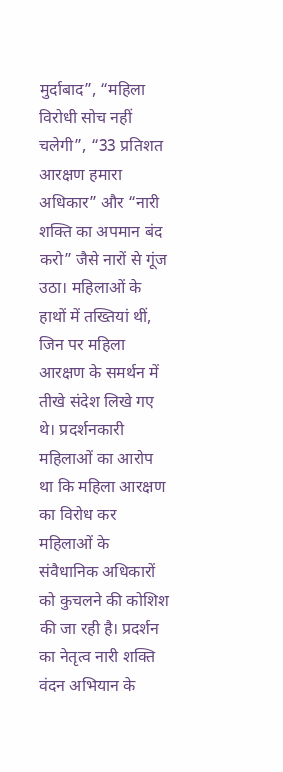मुर्दाबाद”, “महिला विरोधी सोच नहीं चलेगी”, “33 प्रतिशत आरक्षण हमारा अधिकार” और “नारी शक्ति का अपमान बंद करो” जैसे नारों से गूंज उठा। महिलाओं के हाथों में तख्तियां थीं, जिन पर महिला आरक्षण के समर्थन में तीखे संदेश लिखे गए थे। प्रदर्शनकारी महिलाओं का आरोप था कि महिला आरक्षण का विरोध कर महिलाओं के संवैधानिक अधिकारों को कुचलने की कोशिश की जा रही है। प्रदर्शन का नेतृत्व नारी शक्ति वंदन अभियान के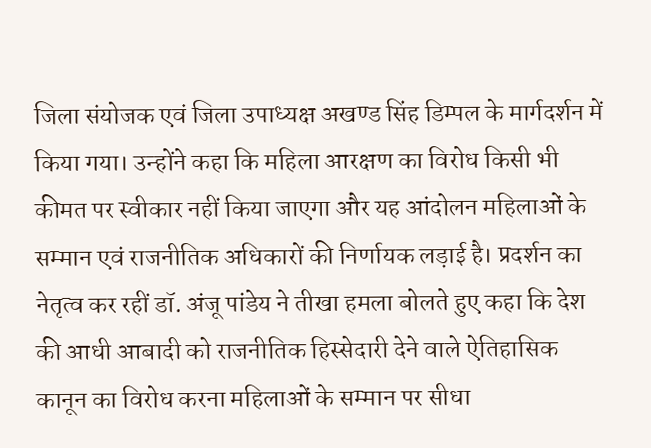जिला संयोजक एवं जिला उपाध्यक्ष अखण्ड सिंह डिम्पल के मार्गदर्शन में किया गया। उन्होंने कहा कि महिला आरक्षण का विरोध किसी भी कीमत पर स्वीकार नहीं किया जाएगा और यह आंदोलन महिलाओं के सम्मान एवं राजनीतिक अधिकारों की निर्णायक लड़ाई है। प्रदर्शन का नेतृत्व कर रहीं डॉ. अंजू पांडेय ने तीखा हमला बोलते हुए कहा कि देश की आधी आबादी को राजनीतिक हिस्सेदारी देने वाले ऐतिहासिक कानून का विरोध करना महिलाओं के सम्मान पर सीधा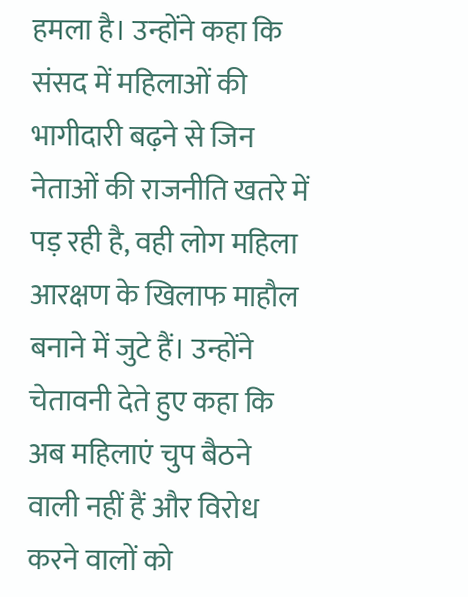हमला है। उन्होंने कहा कि संसद में महिलाओं की भागीदारी बढ़ने से जिन नेताओं की राजनीति खतरे में पड़ रही है, वही लोग महिला आरक्षण के खिलाफ माहौल बनाने में जुटे हैं। उन्होंने चेतावनी देते हुए कहा कि अब महिलाएं चुप बैठने वाली नहीं हैं और विरोध करने वालों को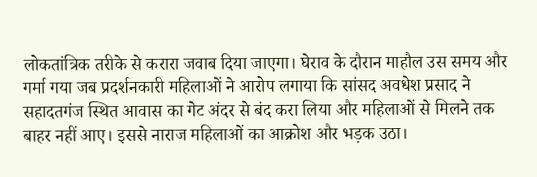लोकतांत्रिक तरीके से करारा जवाब दिया जाएगा। घेराव के दौरान माहौल उस समय और गर्मा गया जब प्रदर्शनकारी महिलाओं ने आरोप लगाया कि सांसद अवधेश प्रसाद ने सहादतगंज स्थित आवास का गेट अंदर से बंद करा लिया और महिलाओं से मिलने तक बाहर नहीं आए। इससे नाराज महिलाओं का आक्रोश और भड़क उठा।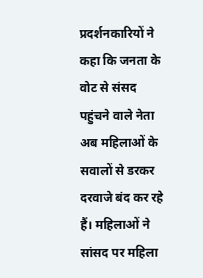प्रदर्शनकारियों ने कहा कि जनता के वोट से संसद पहुंचने वाले नेता अब महिलाओं के सवालों से डरकर दरवाजे बंद कर रहे हैं। महिलाओं ने सांसद पर महिला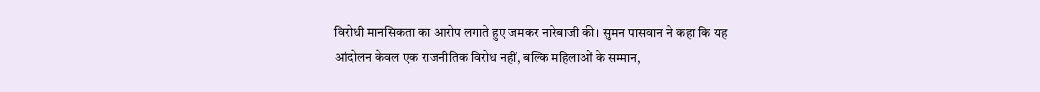विरोधी मानसिकता का आरोप लगाते हुए जमकर नारेबाजी की। सुमन पासवान ने कहा कि यह आंदोलन केवल एक राजनीतिक विरोध नहीं, बल्कि महिलाओं के सम्मान,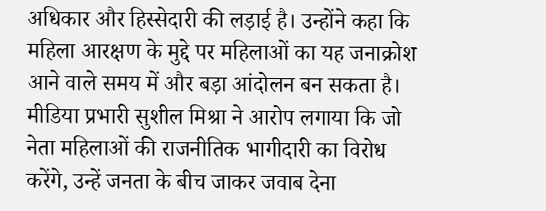अधिकार और हिस्सेदारी की लड़ाई है। उन्होंने कहा कि महिला आरक्षण के मुद्दे पर महिलाओं का यह जनाक्रोश आने वाले समय में और बड़ा आंदोलन बन सकता है। मीडिया प्रभारी सुशील मिश्रा ने आरोप लगाया कि जो नेता महिलाओं की राजनीतिक भागीदारी का विरोध करेंगे, उन्हें जनता के बीच जाकर जवाब देना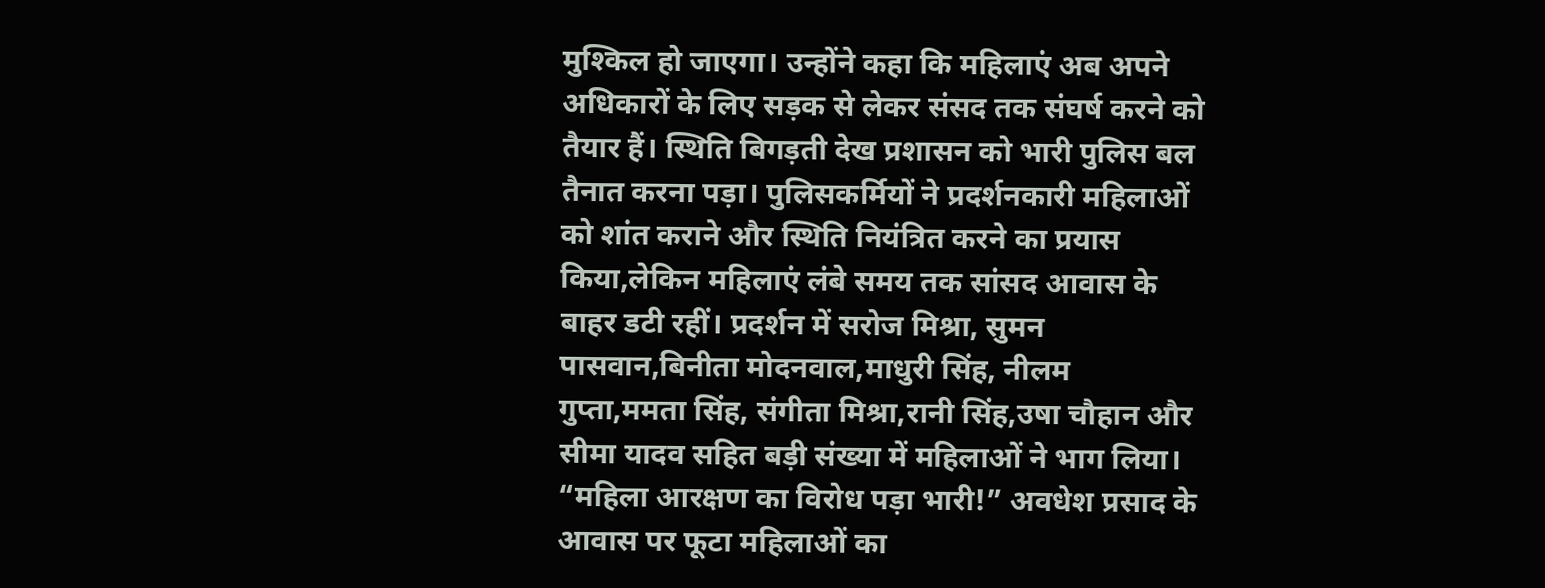मुश्किल हो जाएगा। उन्होंने कहा कि महिलाएं अब अपने अधिकारों के लिए सड़क से लेकर संसद तक संघर्ष करने को तैयार हैं। स्थिति बिगड़ती देख प्रशासन को भारी पुलिस बल तैनात करना पड़ा। पुलिसकर्मियों ने प्रदर्शनकारी महिलाओं को शांत कराने और स्थिति नियंत्रित करने का प्रयास किया,लेकिन महिलाएं लंबे समय तक सांसद आवास के बाहर डटी रहीं। प्रदर्शन में सरोज मिश्रा, सुमन पासवान,बिनीता मोदनवाल,माधुरी सिंह, नीलम गुप्ता,ममता सिंह, संगीता मिश्रा,रानी सिंह,उषा चौहान और सीमा यादव सहित बड़ी संख्या में महिलाओं ने भाग लिया।
“महिला आरक्षण का विरोध पड़ा भारी!” अवधेश प्रसाद के आवास पर फूटा महिलाओं का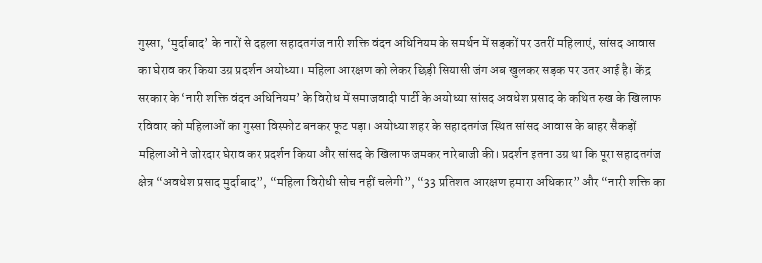गुस्सा, ‘मुर्दाबाद’ के नारों से दहला सहादतगंज नारी शक्ति वंदन अधिनियम के समर्थन में सड़कों पर उतरीं महिलाएं, सांसद आवास का घेराव कर किया उग्र प्रदर्शन अयोध्या। महिला आरक्षण को लेकर छिड़ी सियासी जंग अब खुलकर सड़क पर उतर आई है। केंद्र सरकार के ‘नारी शक्ति वंदन अधिनियम’ के विरोध में समाजवादी पार्टी के अयोध्या सांसद अवधेश प्रसाद के कथित रुख के खिलाफ रविवार को महिलाओं का गुस्सा विस्फोट बनकर फूट पड़ा। अयोध्या शहर के सहादतगंज स्थित सांसद आवास के बाहर सैकड़ों महिलाओं ने जोरदार घेराव कर प्रदर्शन किया और सांसद के खिलाफ जमकर नारेबाजी की। प्रदर्शन इतना उग्र था कि पूरा सहादतगंज क्षेत्र “अवधेश प्रसाद मुर्दाबाद”, “महिला विरोधी सोच नहीं चलेगी”, “33 प्रतिशत आरक्षण हमारा अधिकार” और “नारी शक्ति का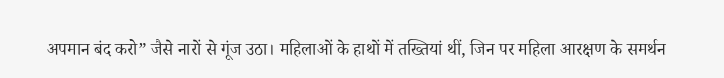अपमान बंद करो” जैसे नारों से गूंज उठा। महिलाओं के हाथों में तख्तियां थीं, जिन पर महिला आरक्षण के समर्थन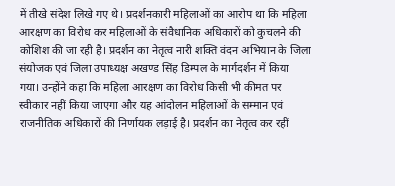में तीखे संदेश लिखे गए थे। प्रदर्शनकारी महिलाओं का आरोप था कि महिला आरक्षण का विरोध कर महिलाओं के संवैधानिक अधिकारों को कुचलने की कोशिश की जा रही है। प्रदर्शन का नेतृत्व नारी शक्ति वंदन अभियान के जिला संयोजक एवं जिला उपाध्यक्ष अखण्ड सिंह डिम्पल के मार्गदर्शन में किया गया। उन्होंने कहा कि महिला आरक्षण का विरोध किसी भी कीमत पर स्वीकार नहीं किया जाएगा और यह आंदोलन महिलाओं के सम्मान एवं राजनीतिक अधिकारों की निर्णायक लड़ाई है। प्रदर्शन का नेतृत्व कर रहीं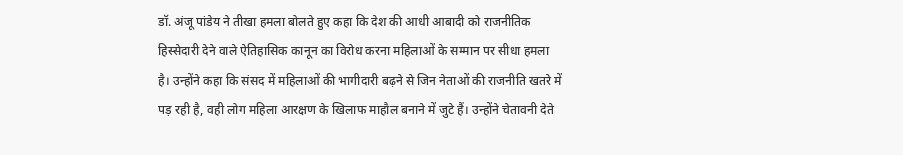डॉ. अंजू पांडेय ने तीखा हमला बोलते हुए कहा कि देश की आधी आबादी को राजनीतिक हिस्सेदारी देने वाले ऐतिहासिक कानून का विरोध करना महिलाओं के सम्मान पर सीधा हमला है। उन्होंने कहा कि संसद में महिलाओं की भागीदारी बढ़ने से जिन नेताओं की राजनीति खतरे में पड़ रही है, वही लोग महिला आरक्षण के खिलाफ माहौल बनाने में जुटे हैं। उन्होंने चेतावनी देते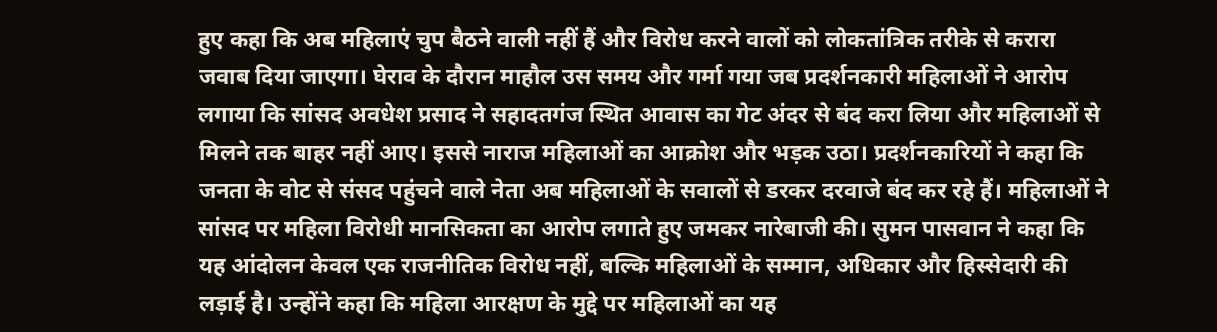हुए कहा कि अब महिलाएं चुप बैठने वाली नहीं हैं और विरोध करने वालों को लोकतांत्रिक तरीके से करारा जवाब दिया जाएगा। घेराव के दौरान माहौल उस समय और गर्मा गया जब प्रदर्शनकारी महिलाओं ने आरोप लगाया कि सांसद अवधेश प्रसाद ने सहादतगंज स्थित आवास का गेट अंदर से बंद करा लिया और महिलाओं से मिलने तक बाहर नहीं आए। इससे नाराज महिलाओं का आक्रोश और भड़क उठा। प्रदर्शनकारियों ने कहा कि जनता के वोट से संसद पहुंचने वाले नेता अब महिलाओं के सवालों से डरकर दरवाजे बंद कर रहे हैं। महिलाओं ने सांसद पर महिला विरोधी मानसिकता का आरोप लगाते हुए जमकर नारेबाजी की। सुमन पासवान ने कहा कि यह आंदोलन केवल एक राजनीतिक विरोध नहीं, बल्कि महिलाओं के सम्मान, अधिकार और हिस्सेदारी की लड़ाई है। उन्होंने कहा कि महिला आरक्षण के मुद्दे पर महिलाओं का यह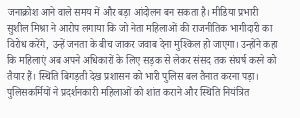जनाक्रोश आने वाले समय में और बड़ा आंदोलन बन सकता है। मीडिया प्रभारी सुशील मिश्रा ने आरोप लगाया कि जो नेता महिलाओं की राजनीतिक भागीदारी का विरोध करेंगे, उन्हें जनता के बीच जाकर जवाब देना मुश्किल हो जाएगा। उन्होंने कहा कि महिलाएं अब अपने अधिकारों के लिए सड़क से लेकर संसद तक संघर्ष करने को तैयार हैं। स्थिति बिगड़ती देख प्रशासन को भारी पुलिस बल तैनात करना पड़ा। पुलिसकर्मियों ने प्रदर्शनकारी महिलाओं को शांत कराने और स्थिति नियंत्रित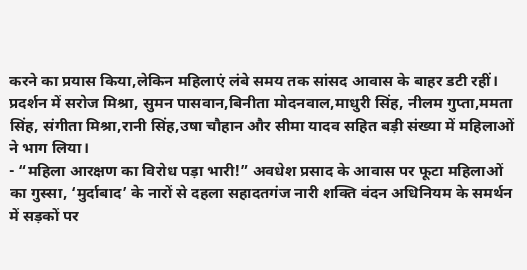करने का प्रयास किया,लेकिन महिलाएं लंबे समय तक सांसद आवास के बाहर डटी रहीं। प्रदर्शन में सरोज मिश्रा, सुमन पासवान,बिनीता मोदनवाल,माधुरी सिंह, नीलम गुप्ता,ममता सिंह, संगीता मिश्रा,रानी सिंह,उषा चौहान और सीमा यादव सहित बड़ी संख्या में महिलाओं ने भाग लिया।
- “महिला आरक्षण का विरोध पड़ा भारी!” अवधेश प्रसाद के आवास पर फूटा महिलाओं का गुस्सा, ‘मुर्दाबाद’ के नारों से दहला सहादतगंज नारी शक्ति वंदन अधिनियम के समर्थन में सड़कों पर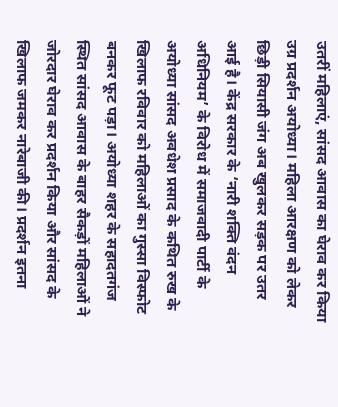उतरीं महिलाएं, सांसद आवास का घेराव कर किया उग्र प्रदर्शन अयोध्या। महिला आरक्षण को लेकर छिड़ी सियासी जंग अब खुलकर सड़क पर उतर आई है। केंद्र सरकार के ‘नारी शक्ति वंदन अधिनियम’ के विरोध में समाजवादी पार्टी के अयोध्या सांसद अवधेश प्रसाद के कथित रुख के खिलाफ रविवार को महिलाओं का गुस्सा विस्फोट बनकर फूट पड़ा। अयोध्या शहर के सहादतगंज स्थित सांसद आवास के बाहर सैकड़ों महिलाओं ने जोरदार घेराव कर प्रदर्शन किया और सांसद के खिलाफ जमकर नारेबाजी की। प्रदर्शन इतना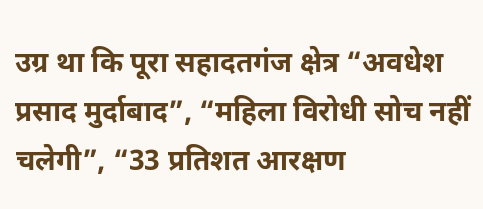उग्र था कि पूरा सहादतगंज क्षेत्र “अवधेश प्रसाद मुर्दाबाद”, “महिला विरोधी सोच नहीं चलेगी”, “33 प्रतिशत आरक्षण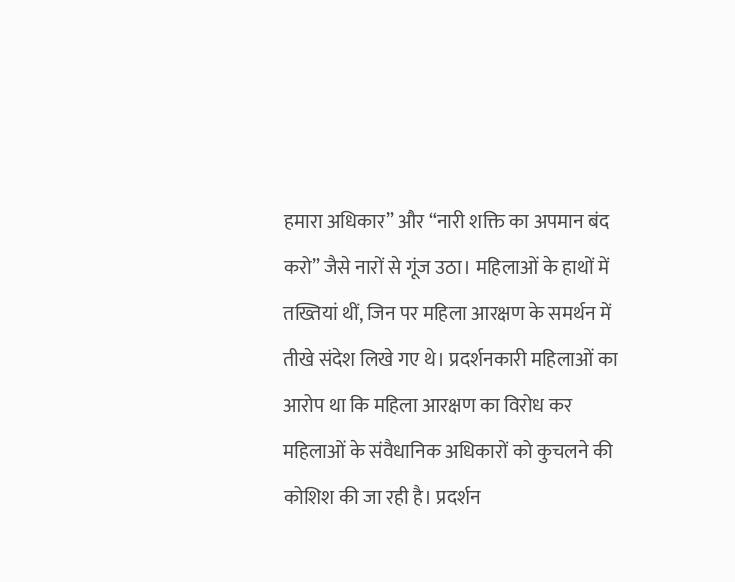हमारा अधिकार” और “नारी शक्ति का अपमान बंद करो” जैसे नारों से गूंज उठा। महिलाओं के हाथों में तख्तियां थीं, जिन पर महिला आरक्षण के समर्थन में तीखे संदेश लिखे गए थे। प्रदर्शनकारी महिलाओं का आरोप था कि महिला आरक्षण का विरोध कर महिलाओं के संवैधानिक अधिकारों को कुचलने की कोशिश की जा रही है। प्रदर्शन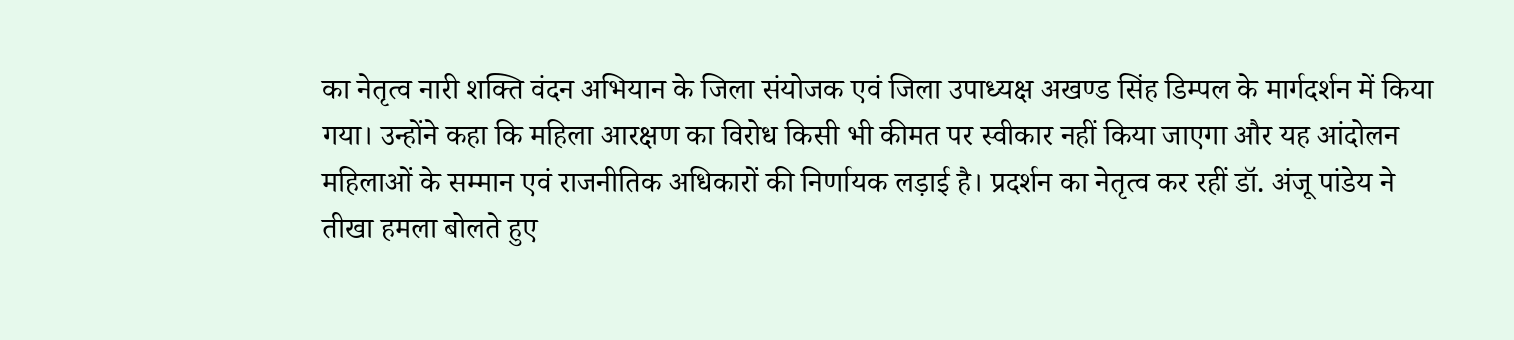का नेतृत्व नारी शक्ति वंदन अभियान के जिला संयोजक एवं जिला उपाध्यक्ष अखण्ड सिंह डिम्पल के मार्गदर्शन में किया गया। उन्होंने कहा कि महिला आरक्षण का विरोध किसी भी कीमत पर स्वीकार नहीं किया जाएगा और यह आंदोलन महिलाओं के सम्मान एवं राजनीतिक अधिकारों की निर्णायक लड़ाई है। प्रदर्शन का नेतृत्व कर रहीं डॉ. अंजू पांडेय ने तीखा हमला बोलते हुए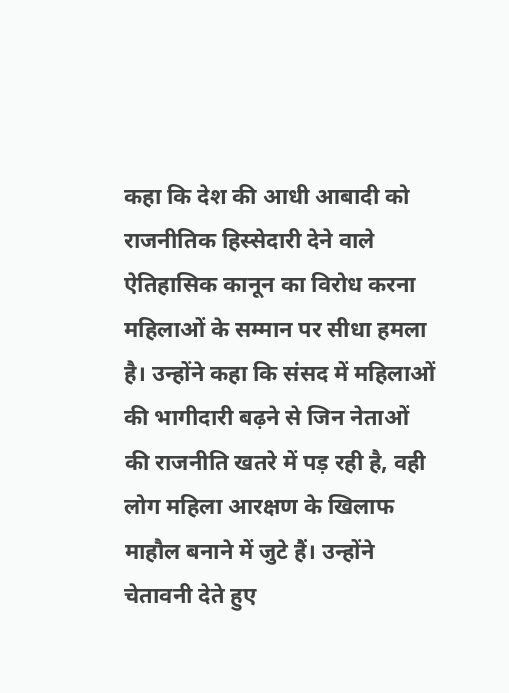कहा कि देश की आधी आबादी को राजनीतिक हिस्सेदारी देने वाले ऐतिहासिक कानून का विरोध करना महिलाओं के सम्मान पर सीधा हमला है। उन्होंने कहा कि संसद में महिलाओं की भागीदारी बढ़ने से जिन नेताओं की राजनीति खतरे में पड़ रही है, वही लोग महिला आरक्षण के खिलाफ माहौल बनाने में जुटे हैं। उन्होंने चेतावनी देते हुए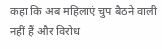कहा कि अब महिलाएं चुप बैठने वाली नहीं हैं और विरोध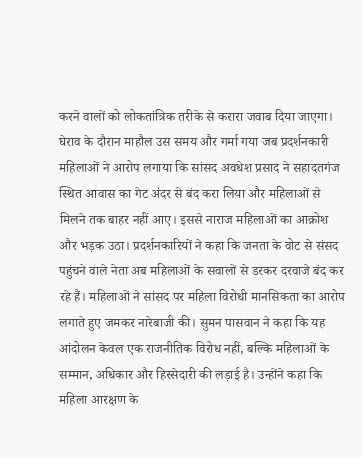करने वालों को लोकतांत्रिक तरीके से करारा जवाब दिया जाएगा। घेराव के दौरान माहौल उस समय और गर्मा गया जब प्रदर्शनकारी महिलाओं ने आरोप लगाया कि सांसद अवधेश प्रसाद ने सहादतगंज स्थित आवास का गेट अंदर से बंद करा लिया और महिलाओं से मिलने तक बाहर नहीं आए। इससे नाराज महिलाओं का आक्रोश और भड़क उठा। प्रदर्शनकारियों ने कहा कि जनता के वोट से संसद पहुंचने वाले नेता अब महिलाओं के सवालों से डरकर दरवाजे बंद कर रहे हैं। महिलाओं ने सांसद पर महिला विरोधी मानसिकता का आरोप लगाते हुए जमकर नारेबाजी की। सुमन पासवान ने कहा कि यह आंदोलन केवल एक राजनीतिक विरोध नहीं, बल्कि महिलाओं के सम्मान, अधिकार और हिस्सेदारी की लड़ाई है। उन्होंने कहा कि महिला आरक्षण के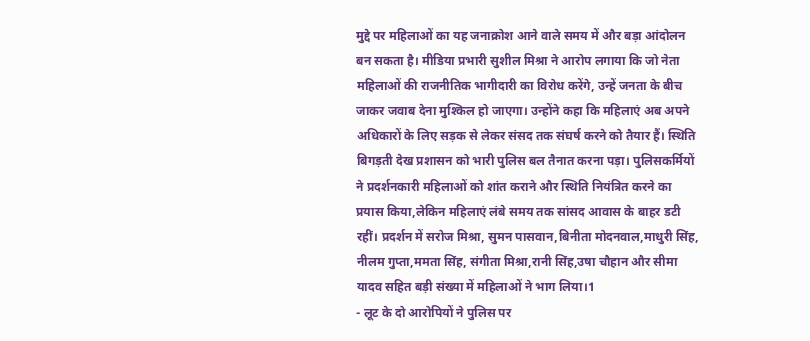मुद्दे पर महिलाओं का यह जनाक्रोश आने वाले समय में और बड़ा आंदोलन बन सकता है। मीडिया प्रभारी सुशील मिश्रा ने आरोप लगाया कि जो नेता महिलाओं की राजनीतिक भागीदारी का विरोध करेंगे, उन्हें जनता के बीच जाकर जवाब देना मुश्किल हो जाएगा। उन्होंने कहा कि महिलाएं अब अपने अधिकारों के लिए सड़क से लेकर संसद तक संघर्ष करने को तैयार हैं। स्थिति बिगड़ती देख प्रशासन को भारी पुलिस बल तैनात करना पड़ा। पुलिसकर्मियों ने प्रदर्शनकारी महिलाओं को शांत कराने और स्थिति नियंत्रित करने का प्रयास किया,लेकिन महिलाएं लंबे समय तक सांसद आवास के बाहर डटी रहीं। प्रदर्शन में सरोज मिश्रा, सुमन पासवान,बिनीता मोदनवाल,माधुरी सिंह, नीलम गुप्ता,ममता सिंह, संगीता मिश्रा,रानी सिंह,उषा चौहान और सीमा यादव सहित बड़ी संख्या में महिलाओं ने भाग लिया।1
- लूट के दो आरोपियों ने पुलिस पर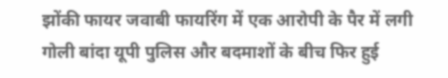झोंकी फायर जवाबी फायरिंग में एक आरोपी के पैर में लगी गोली बांदा यूपी पुलिस और बदमाशों के बीच फिर हुई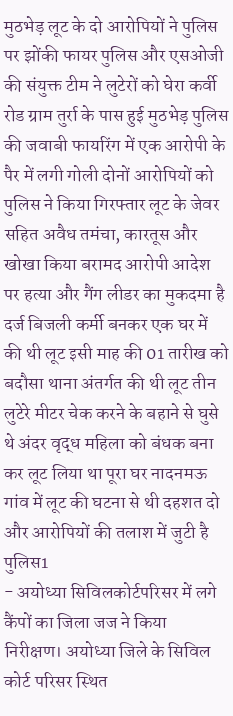मुठभेड़ लूट के दो आरोपियों ने पुलिस पर झोंकी फायर पुलिस और एसओजी की संयुक्त टीम ने लुटेरों को घेरा कर्वी रोड ग्राम तुर्रा के पास हुई मुठभेड़ पुलिस की जवाबी फायरिंग में एक आरोपी के पैर में लगी गोली दोनों आरोपियों को पुलिस ने किया गिरफ्तार लूट के जेवर सहित अवैध तमंचा, कारतूस और खोखा किया बरामद आरोपी आदेश पर हत्या और गैंग लीडर का मुकदमा है दर्ज बिजली कर्मी बनकर एक घर में की थी लूट इसी माह की 01 तारीख को बदौसा थाना अंतर्गत की थी लूट तीन लुटेरे मीटर चेक करने के बहाने से घुसे थे अंदर वृद्ध महिला को बंधक बना कर लूट लिया था पूरा घर नादनमऊ गांव में लूट की घटना से थी दहशत दो और आरोपियों की तलाश में जुटी है पुलिस1
- अयोध्या सिविलकोर्टपरिसर में लगे कैंपों का जिला जज ने किया निरीक्षण। अयोध्या जिले के सिविल कोर्ट परिसर स्थित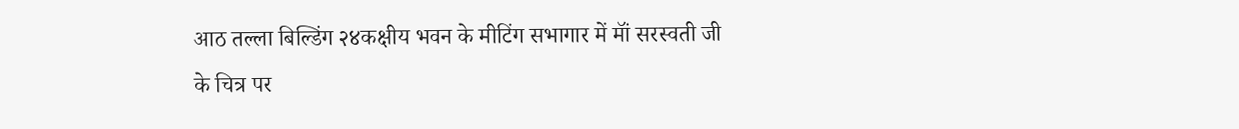आठ तल्ला बिल्डिंग २४कक्षीय भवन के मीटिंग सभागार में मॉं सरस्वती जी के चित्र पर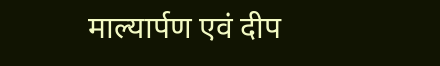माल्यार्पण एवं दीप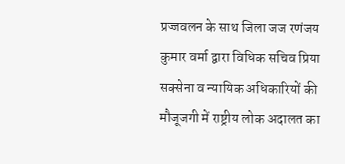प्रज्जवलन के साथ जिला जज रणंजय कुमार वर्मा द्वारा विधिक सचिव प्रिया सक्सेना व न्यायिक अधिकारियों की मौजूजगी में राष्ट्रीय लोक अदालत का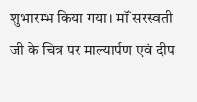शुभारम्भ किया गया। मॉं सरस्वती जी के चित्र पर माल्यार्पण एवं दीप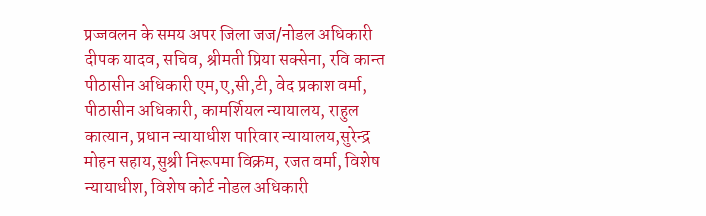प्रज्जवलन के समय अपर जिला जज/नोडल अधिकारी दीपक यादव, सचिव, श्रीमती प्रिया सक्सेना, रवि कान्त पीठासीन अधिकारी एम,ए,सी,टी, वेद प्रकाश वर्मा, पीठासीन अधिकारी, कामर्शियल न्यायालय, राहुल कात्यान, प्रधान न्यायाधीश पारिवार न्यायालय,सुरेन्द्र मोहन सहाय,सुश्री निरूपमा विक्रम, रजत वर्मा, विशेष न्यायाधीश, विशेष कोर्ट नोडल अधिकारी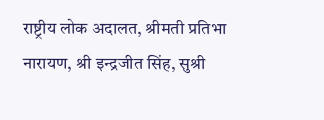राष्ट्रीय लोक अदालत, श्रीमती प्रतिभा नारायण, श्री इन्द्रजीत सिंह, सुश्री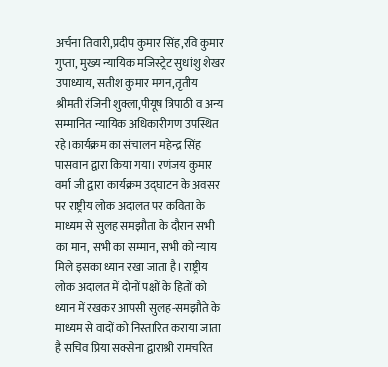अर्चना तिवारी,प्रदीप कुमार सिंह,रवि कुमार गुप्ता, मुख्य न्यायिक मजिस्ट्रेट सुधांशु शेखर उपाध्याय, सतीश कुमार मगन,तृतीय श्रीमती रंजिनी शुक्ला,पीयूष त्रिपाठी व अन्य सम्मानित न्यायिक अधिकारीगण उपस्थित रहे।कार्यक्रम का संचालन महेन्द्र सिंह पासवान द्वारा किया गया। रणंजय कुमार वर्मा जी द्वारा कार्यक्रम उद्घाटन के अवसर पर राष्ट्रीय लोक अदालत पर कविता के माध्यम से सुलह समझौता के दौरान सभी का मान, सभी का सम्मान, सभी को न्याय मिले इसका ध्यान रखा जाता है। राष्ट्रीय लोक अदालत में दोनों पक्षों के हितों को ध्यान में रखकर आपसी सुलह-समझौते के माध्यम से वादों को निस्तारित कराया जाता है सचिव प्रिया सक्सेना द्वाराश्री रामचरित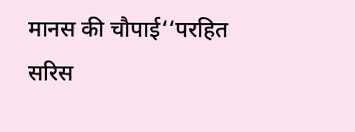मानस की चौपाई‘‘परहित सरिस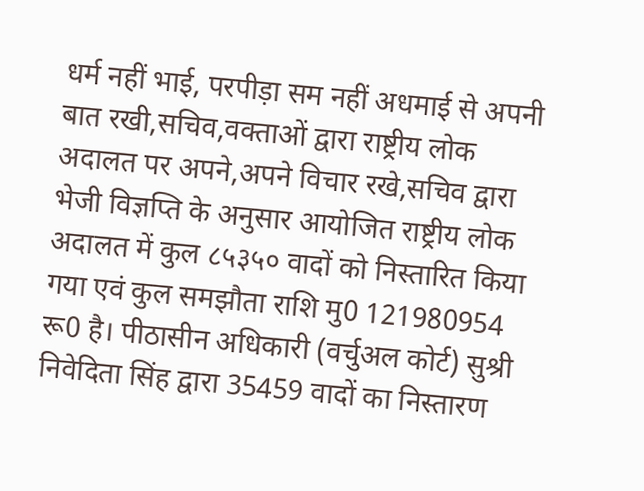धर्म नहीं भाई, परपीड़ा सम नहीं अधमाई से अपनी बात रखी,सचिव,वक्ताओं द्वारा राष्ट्रीय लोक अदालत पर अपने,अपने विचार रखे,सचिव द्वारा भेजी विज्ञप्ति के अनुसार आयोजित राष्ट्रीय लोक अदालत में कुल ८५३५० वादों को निस्तारित किया गया एवं कुल समझौता राशि मु0 121980954 रू0 है। पीठासीन अधिकारी (वर्चुअल कोर्ट) सुश्री निवेदिता सिंह द्वारा 35459 वादों का निस्तारण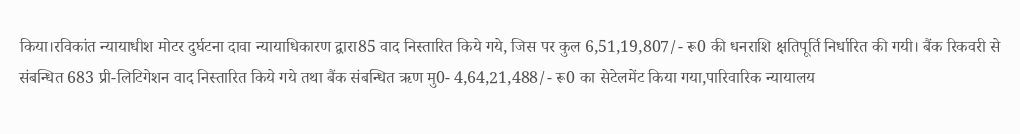किया।रविकांत न्यायाधीश मोटर दुर्घटना दावा न्यायाधिकारण द्वारा85 वाद निस्तारित किये गये, जिस पर कुल 6,51,19,807/- रू0 की धनराशि क्षतिपूर्ति निर्धारित की गयी। बैंक रिकवरी से संबन्धित 683 प्री-लिटिगेशन वाद निस्तारित किये गये तथा बैंक संबन्धित ऋण मु0- 4,64,21,488/- रू0 का सेटेलमेंट किया गया,पारिवारिक न्यायालय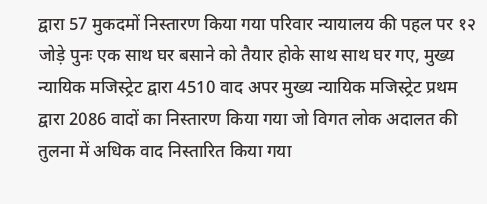द्वारा 57 मुकदमों निस्तारण किया गया परिवार न्यायालय की पहल पर १२ जोड़े पुनः एक साथ घर बसाने को तैयार होके साथ साथ घर गए, मुख्य न्यायिक मजिस्ट्रेट द्वारा 4510 वाद अपर मुख्य न्यायिक मजिस्ट्रेट प्रथम द्वारा 2086 वादों का निस्तारण किया गया जो विगत लोक अदालत की तुलना में अधिक वाद निस्तारित किया गया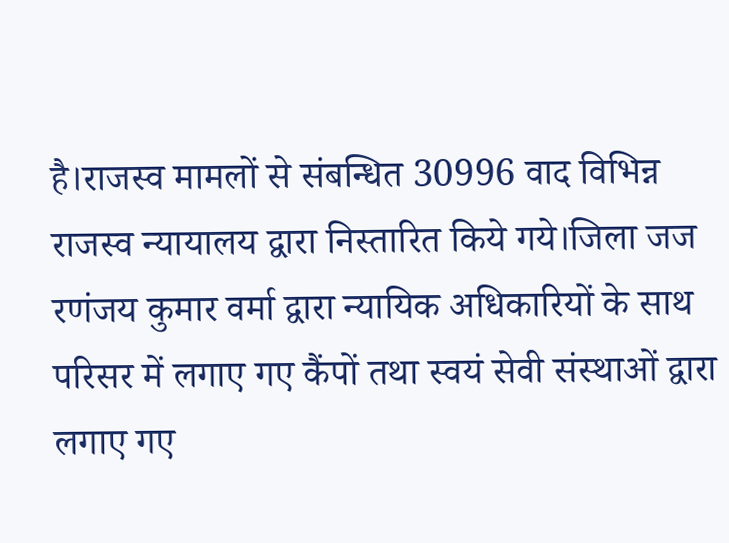है।राजस्व मामलों से संबन्धित 30996 वाद विभिन्न राजस्व न्यायालय द्वारा निस्तारित किये गये।जिला जज रणंजय कुमार वर्मा द्वारा न्यायिक अधिकारियों के साथ परिसर में लगाए गए कैंपों तथा स्वयं सेवी संस्थाओं द्वारा लगाए गए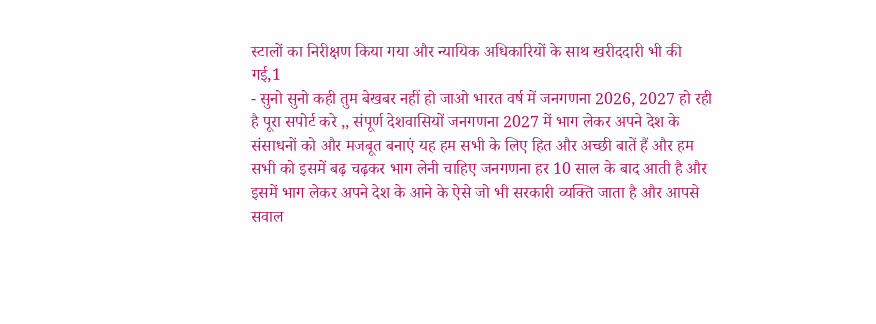स्टालों का निरीक्षण किया गया और न्यायिक अधिकारियों के साथ खरीददारी भी की गई,1
- सुनो सुनो कही तुम बेखबर नहीं हो जाओ भारत वर्ष में जनगणना 2026, 2027 हो रही है पूरा सपोर्ट करे ,, संपूर्ण देशवासियों जनगणना 2027 में भाग लेकर अपने देश के संसाधनों को और मजबूत बनाएं यह हम सभी के लिए हित और अच्छी बातें हैं और हम सभी को इसमें बढ़ चढ़कर भाग लेनी चाहिए जनगणना हर 10 साल के बाद आती है और इसमें भाग लेकर अपने देश के आने के ऐसे जो भी सरकारी व्यक्ति जाता है और आपसे सवाल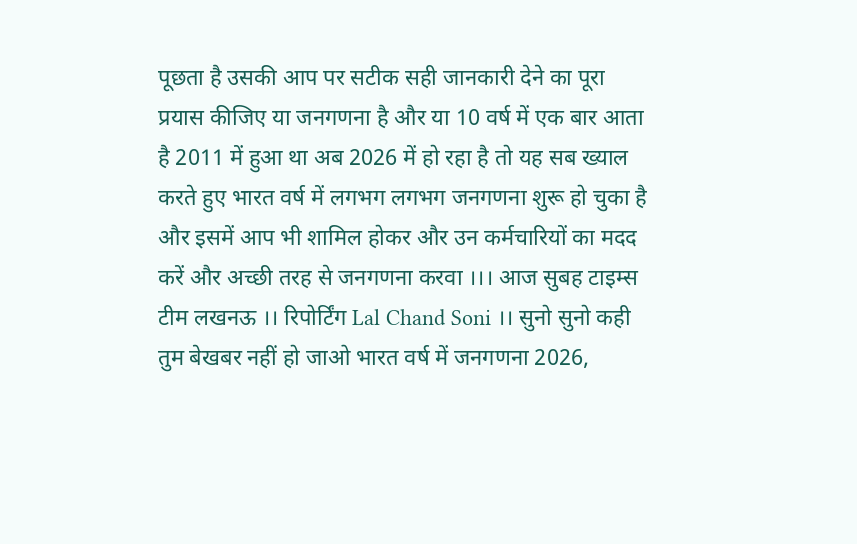पूछता है उसकी आप पर सटीक सही जानकारी देने का पूरा प्रयास कीजिए या जनगणना है और या 10 वर्ष में एक बार आता है 2011 में हुआ था अब 2026 में हो रहा है तो यह सब ख्याल करते हुए भारत वर्ष में लगभग लगभग जनगणना शुरू हो चुका है और इसमें आप भी शामिल होकर और उन कर्मचारियों का मदद करें और अच्छी तरह से जनगणना करवा ।।। आज सुबह टाइम्स टीम लखनऊ ।। रिपोर्टिंग Lal Chand Soni ।। सुनो सुनो कही तुम बेखबर नहीं हो जाओ भारत वर्ष में जनगणना 2026,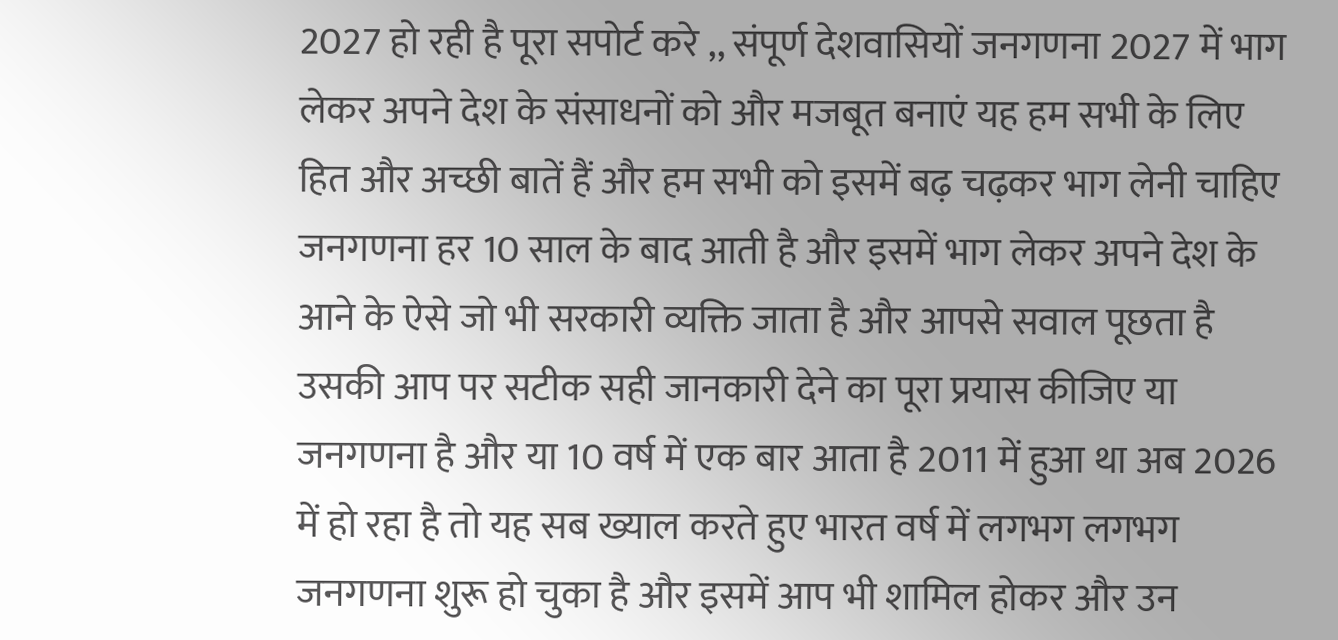2027 हो रही है पूरा सपोर्ट करे ,, संपूर्ण देशवासियों जनगणना 2027 में भाग लेकर अपने देश के संसाधनों को और मजबूत बनाएं यह हम सभी के लिए हित और अच्छी बातें हैं और हम सभी को इसमें बढ़ चढ़कर भाग लेनी चाहिए जनगणना हर 10 साल के बाद आती है और इसमें भाग लेकर अपने देश के आने के ऐसे जो भी सरकारी व्यक्ति जाता है और आपसे सवाल पूछता है उसकी आप पर सटीक सही जानकारी देने का पूरा प्रयास कीजिए या जनगणना है और या 10 वर्ष में एक बार आता है 2011 में हुआ था अब 2026 में हो रहा है तो यह सब ख्याल करते हुए भारत वर्ष में लगभग लगभग जनगणना शुरू हो चुका है और इसमें आप भी शामिल होकर और उन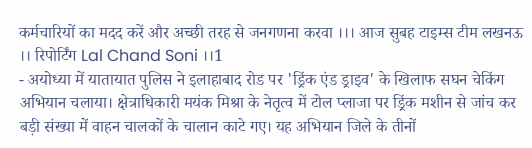कर्मचारियों का मदद करें और अच्छी तरह से जनगणना करवा ।।। आज सुबह टाइम्स टीम लखनऊ ।। रिपोर्टिंग Lal Chand Soni ।।1
- अयोध्या में यातायात पुलिस ने इलाहाबाद रोड पर 'ड्रिंक एंड ड्राइव' के खिलाफ सघन चेकिंग अभियान चलाया। क्षेत्राधिकारी मयंक मिश्रा के नेतृत्व में टोल प्लाजा पर ड्रिंक मशीन से जांच कर बड़ी संख्या में वाहन चालकों के चालान काटे गए। यह अभियान जिले के तीनों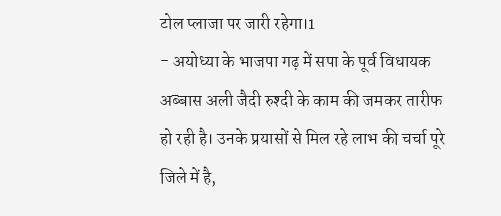टोल प्लाजा पर जारी रहेगा।1
- अयोध्या के भाजपा गढ़ में सपा के पूर्व विधायक अब्बास अली जैदी रुश्दी के काम की जमकर तारीफ हो रही है। उनके प्रयासों से मिल रहे लाभ की चर्चा पूरे जिले में है,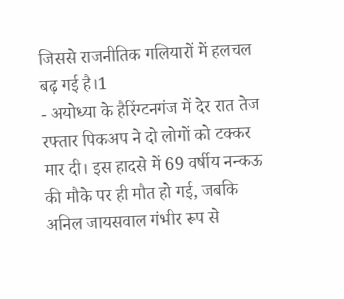जिससे राजनीतिक गलियारों में हलचल बढ़ गई है।1
- अयोध्या के हैरिंग्टनगंज में देर रात तेज रफ्तार पिकअप ने दो लोगों को टक्कर मार दी। इस हादसे में 69 वर्षीय नन्कऊ की मौके पर ही मौत हो गई, जबकि अनिल जायसवाल गंभीर रूप से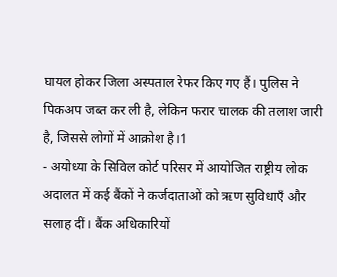घायल होकर जिला अस्पताल रेफर किए गए हैं। पुलिस ने पिकअप जब्त कर ली है, लेकिन फरार चालक की तलाश जारी है, जिससे लोगों में आक्रोश है।1
- अयोध्या के सिविल कोर्ट परिसर में आयोजित राष्ट्रीय लोक अदालत में कई बैंकों ने कर्जदाताओं को ऋण सुविधाएँ और सलाह दीं। बैंक अधिकारियों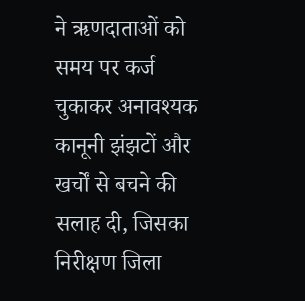ने ऋणदाताओं को समय पर कर्ज चुकाकर अनावश्यक कानूनी झंझटों और खर्चों से बचने की सलाह दी, जिसका निरीक्षण जिला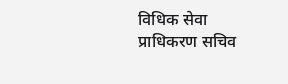विधिक सेवा प्राधिकरण सचिव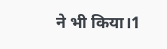ने भी किया।1